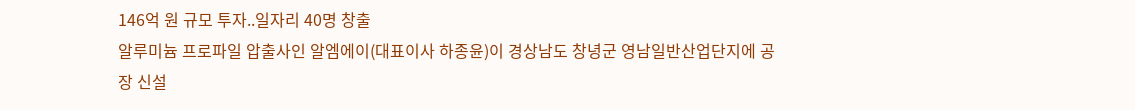146억 원 규모 투자..일자리 40명 창출
알루미늄 프로파일 압출사인 알엠에이(대표이사 하종윤)이 경상남도 창녕군 영남일반산업단지에 공장 신설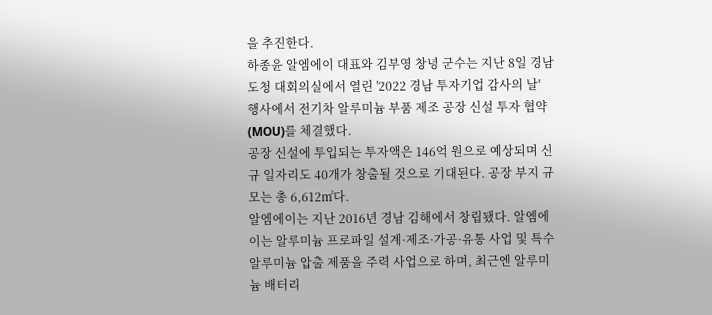을 추진한다.
하종윤 알엠에이 대표와 김부영 창녕 군수는 지난 8일 경남도청 대회의실에서 열린 '2022 경남 투자기업 감사의 날' 행사에서 전기차 알루미늄 부품 제조 공장 신설 투자 협약(MOU)를 체결했다.
공장 신설에 투입되는 투자액은 146억 원으로 예상되며 신규 일자리도 40개가 창출될 것으로 기대된다. 공장 부지 규모는 총 6,612㎡다.
알엠에이는 지난 2016년 경남 김해에서 창립됐다. 알엠에이는 알루미늄 프로파일 설계·제조·가공·유통 사업 및 특수 알루미늄 압출 제품을 주력 사업으로 하며, 최근엔 알루미늄 배터리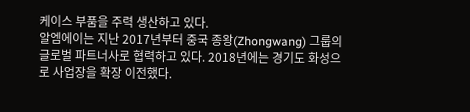케이스 부품을 주력 생산하고 있다.
알엠에이는 지난 2017년부터 중국 종왕(Zhongwang) 그룹의 글로벌 파트너사로 협력하고 있다. 2018년에는 경기도 화성으로 사업장을 확장 이전했다.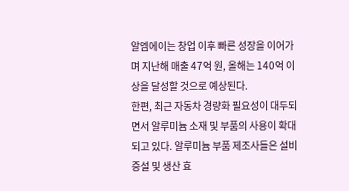알엠에이는 창업 이후 빠른 성장을 이어가며 지난해 매출 47억 원, 올해는 140억 이상을 달성할 것으로 예상된다.
한편, 최근 자동차 경량화 필요성이 대두되면서 알루미늄 소재 및 부품의 사용이 확대되고 있다. 알루미늄 부품 제조사들은 설비 증설 및 생산 효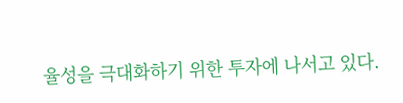율성을 극대화하기 위한 투자에 나서고 있다.